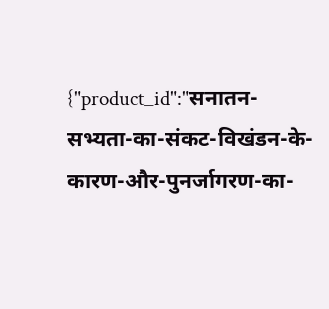{"product_id":"सनातन-सभ्यता-का-संकट-विखंडन-के-कारण-और-पुनर्जागरण-का-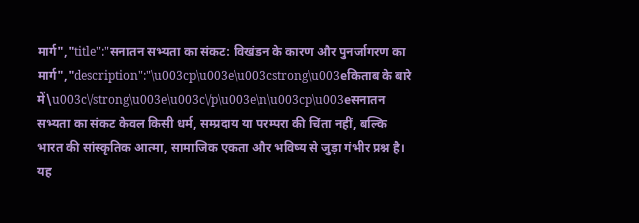मार्ग","title":"सनातन सभ्यता का संकट: विखंडन के कारण और पुनर्जागरण का मार्ग","description":"\u003cp\u003e\u003cstrong\u003eकिताब के बारे में\u003c\/strong\u003e\u003c\/p\u003e\n\u003cp\u003eसनातन सभ्यता का संकट केवल किसी धर्म, सम्प्रदाय या परम्परा की चिंता नहीं, बल्कि भारत की सांस्कृतिक आत्मा, सामाजिक एकता और भविष्य से जुड़ा गंभीर प्रश्न है। यह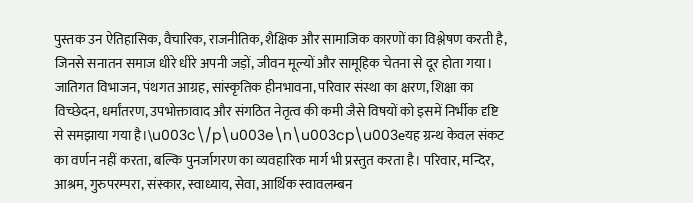पुस्तक उन ऐतिहासिक, वैचारिक, राजनीतिक, शैक्षिक और सामाजिक कारणों का विश्लेषण करती है, जिनसे सनातन समाज धीरे धीरे अपनी जड़ों, जीवन मूल्यों और सामूहिक चेतना से दूर होता गया। जातिगत विभाजन, पंथगत आग्रह, सांस्कृतिक हीनभावना, परिवार संस्था का क्षरण, शिक्षा का विच्छेदन, धर्मांतरण, उपभोक्तावाद और संगठित नेतृत्व की कमी जैसे विषयों को इसमें निर्भीक दृष्टि से समझाया गया है।\u003c\/p\u003e\n\u003cp\u003eयह ग्रन्थ केवल संकट का वर्णन नहीं करता, बल्कि पुनर्जागरण का व्यवहारिक मार्ग भी प्रस्तुत करता है। परिवार, मन्दिर, आश्रम, गुरुपरम्परा, संस्कार, स्वाध्याय, सेवा, आर्थिक स्वावलम्बन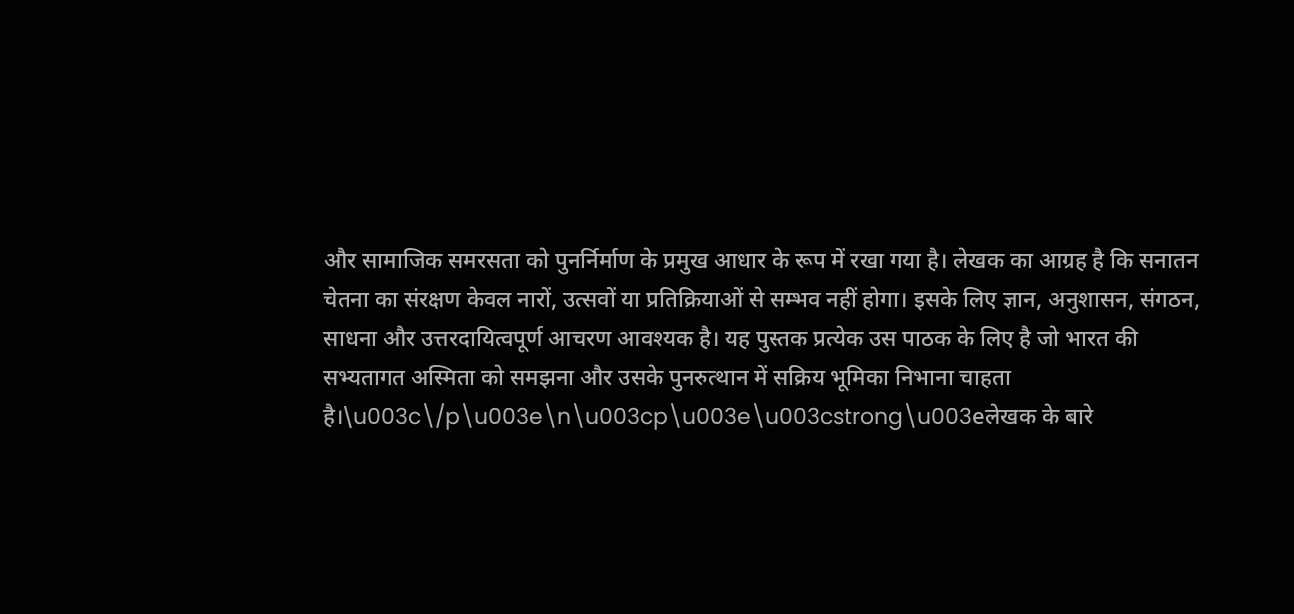और सामाजिक समरसता को पुनर्निर्माण के प्रमुख आधार के रूप में रखा गया है। लेखक का आग्रह है कि सनातन चेतना का संरक्षण केवल नारों, उत्सवों या प्रतिक्रियाओं से सम्भव नहीं होगा। इसके लिए ज्ञान, अनुशासन, संगठन, साधना और उत्तरदायित्वपूर्ण आचरण आवश्यक है। यह पुस्तक प्रत्येक उस पाठक के लिए है जो भारत की सभ्यतागत अस्मिता को समझना और उसके पुनरुत्थान में सक्रिय भूमिका निभाना चाहता है।\u003c\/p\u003e\n\u003cp\u003e\u003cstrong\u003eलेखक के बारे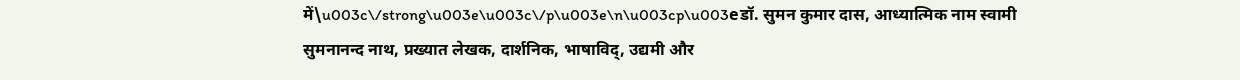में\u003c\/strong\u003e\u003c\/p\u003e\n\u003cp\u003eडॉ. सुमन कुमार दास, आध्यात्मिक नाम स्वामी सुमनानन्द नाथ, प्रख्यात लेखक, दार्शनिक, भाषाविद्, उद्यमी और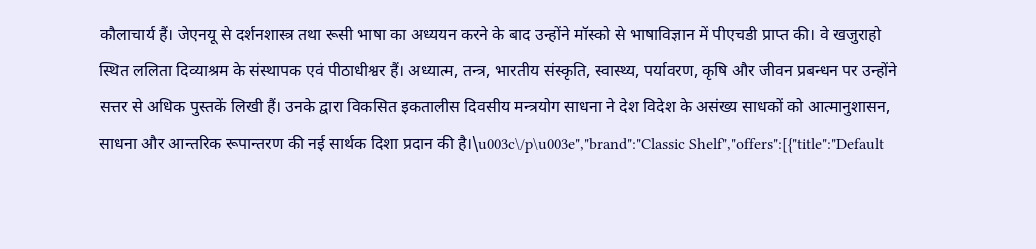कौलाचार्य हैं। जेएनयू से दर्शनशास्त्र तथा रूसी भाषा का अध्ययन करने के बाद उन्होंने मॉस्को से भाषाविज्ञान में पीएचडी प्राप्त की। वे खजुराहो स्थित ललिता दिव्याश्रम के संस्थापक एवं पीठाधीश्वर हैं। अध्यात्म, तन्त्र, भारतीय संस्कृति, स्वास्थ्य, पर्यावरण, कृषि और जीवन प्रबन्धन पर उन्होंने सत्तर से अधिक पुस्तकें लिखी हैं। उनके द्वारा विकसित इकतालीस दिवसीय मन्त्रयोग साधना ने देश विदेश के असंख्य साधकों को आत्मानुशासन, साधना और आन्तरिक रूपान्तरण की नई सार्थक दिशा प्रदान की है।\u003c\/p\u003e","brand":"Classic Shelf","offers":[{"title":"Default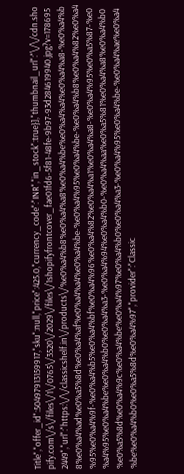Title","offer_id":50497913159917,"sku":null,"price":425.0,"currency_code":"INR","in_stock":true}],"thumbnail_url":"\/\/cdn.shopify.com\/s\/files\/1\/0765\/3520\/2029\/files\/1shopifyfrontcover_fae01fd6-5f81-48fe-9b97-93d284619940.jpg?v=1786952449","url":"https:\/\/classicshelf.in\/products\/%e0%a4%b8%e0%a4%a8%e0%a4%be%e0%a4%a4%e0%a4%a8-%e0%a4%b8%e0%a4%ad%e0%a5%8d%e0%a4%af%e0%a4%a4%e0%a4%be-%e0%a4%95%e0%a4%be-%e0%a4%b8%e0%a4%82%e0%a4%95%e0%a4%9f-%e0%a4%b5%e0%a4%bf%e0%a4%96%e0%a4%82%e0%a4%a1%e0%a4%a8-%e0%a4%95%e0%a5%87-%e0%a4%95%e0%a4%be%e0%a4%b0%e0%a4%a3-%e0%a4%94%e0%a4%b0-%e0%a4%aa%e0%a5%81%e0%a4%a8%e0%a4%b0%e0%a5%8d%e0%a4%9c%e0%a4%be%e0%a4%97%e0%a4%b0%e0%a4%a3-%e0%a4%95%e0%a4%be-%e0%a4%ae%e0%a4%be%e0%a4%b0%e0%a5%8d%e0%a4%97","provider":"Classic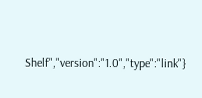Shelf","version":"1.0","type":"link"}